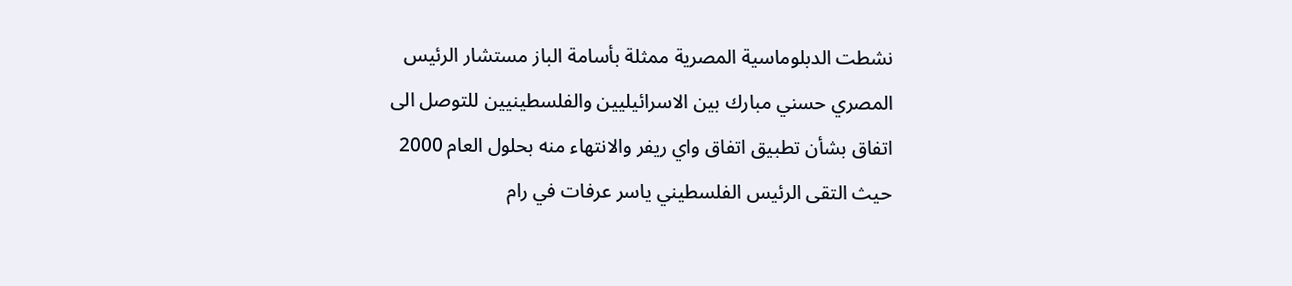نشطت الدبلوماسية المصرية ممثلة بأسامة الباز مستشار الرئيس المصري حسني مبارك بين الاسرائيليين والفلسطينيين للتوصل الى اتفاق بشأن تطبيق اتفاق واي ريفر والانتهاء منه بحلول العام 2000 حيث التقى الرئيس الفلسطيني ياسر عرفات في رام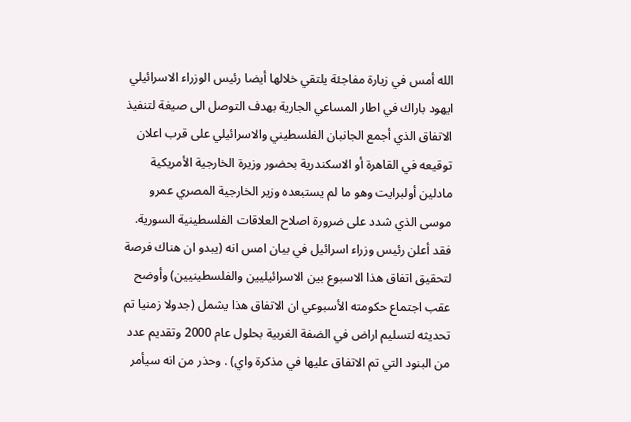الله أمس في زيارة مفاجئة يلتقي خلالها أيضا رئيس الوزراء الاسرائيلي ايهود باراك في اطار المساعي الجارية بهدف التوصل الى صيغة لتنفيذ الاتفاق الذي أجمع الجانبان الفلسطيني والاسرائيلي على قرب اعلان توقيعه في القاهرة أو الاسكندرية بحضور وزيرة الخارجية الأمريكية مادلين أولبرايت وهو ما لم يستبعده وزير الخارجية المصري عمرو موسى الذي شدد على ضرورة اصلاح العلاقات الفلسطينية السورية. فقد أعلن رئيس وزراء اسرائيل في بيان امس انه (يبدو ان هناك فرصة لتحقيق اتفاق هذا الاسبوع بين الاسرائيليين والفلسطينيين) وأوضح عقب اجتماع حكومته الأسبوعي ان الاتفاق هذا يشمل (جدولا زمنيا تم تحديثه لتسليم اراض في الضفة الغربية بحلول عام 2000 وتقديم عدد من البنود التي تم الاتفاق عليها في مذكرة واي) . وحذر من انه سيأمر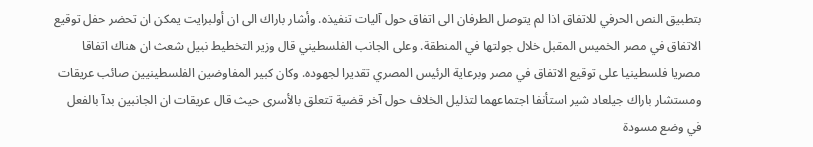بتطبيق النص الحرفي للاتفاق اذا لم يتوصل الطرفان الى اتفاق حول آليات تنفيذه. وأشار باراك الى ان أولبرايت يمكن ان تحضر حفل توقيع الاتفاق في مصر الخميس المقبل خلال جولتها في المنطقة. وعلى الجانب الفلسطيني قال وزير التخطيط نبيل شعث ان هناك اتفاقا مصريا فلسطينيا على توقيع الاتفاق في مصر وبرعاية الرئيس المصري تقديرا لجهوده. وكان كبير المفاوضين الفلسطينيين صائب عريقات ومستشار باراك جيلعاد شير استأنفا اجتماعهما لتذليل الخلاف حول آخر قضية تتعلق بالأسرى حيث قال عريقات ان الجانبين بدآ بالفعل في وضع مسودة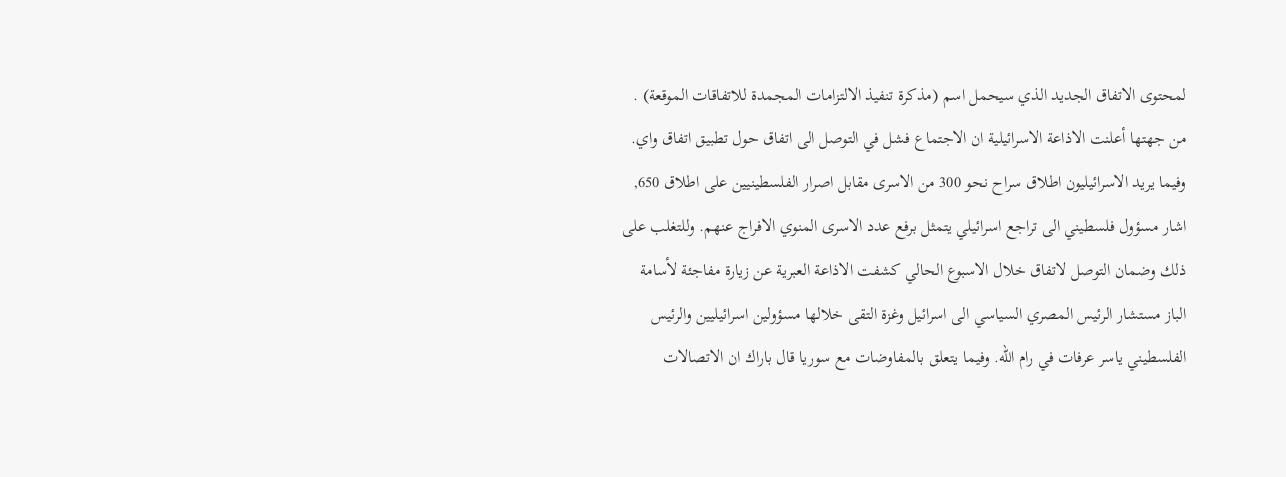لمحتوى الاتفاق الجديد الذي سيحمل اسم (مذكرة تنفيذ الالتزامات المجمدة للاتفاقات الموقعة) . من جهتها أعلنت الاذاعة الاسرائيلية ان الاجتماع فشل في التوصل الى اتفاق حول تطبيق اتفاق واي. وفيما يريد الاسرائيليون اطلاق سراح نحو 300 من الاسرى مقابل اصرار الفلسطينيين على اطلاق 650, اشار مسؤول فلسطيني الى تراجع اسرائيلي يتمثل برفع عدد الاسرى المنوي الافراج عنهم. وللتغلب على ذلك وضمان التوصل لاتفاق خلال الاسبوع الحالي كشفت الاذاعة العبرية عن زيارة مفاجئة لأسامة الباز مستشار الرئيس المصري السياسي الى اسرائيل وغزة التقى خلالها مسؤولين اسرائيليين والرئيس الفلسطيني ياسر عرفات في رام الله. وفيما يتعلق بالمفاوضات مع سوريا قال باراك ان الاتصالات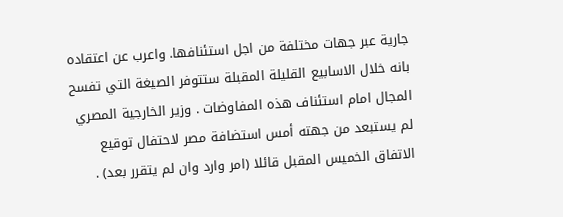جارية عبر جهات مختلفة من اجل استئنافها. واعرب عن اعتقاده بانه خلال الاسابيع القليلة المقبلة ستتوفر الصيغة التي تفسح المجال امام استئناف هذه المفاوضات . وزير الخارجية المصري لم يستبعد من جهته أمس استضافة مصر لاحتفال توقيع الاتفاق الخميس المقبل قائلا (امر وارد وان لم يتقرر بعد) .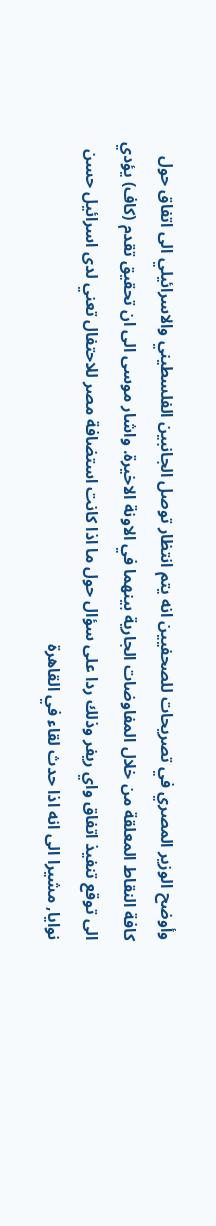وأوضح الوزير المصري في تصريحات للصحفيين انه يتم انتظار توصل الجانبين الفلسطيني والاسرائيلي الى اتفاق حول كافة النقاط المعلقة من خلال المفاوضات الجارية بينهما في الاونة الاخيرة. واشار موسى الى ان تحقيق تقدم (كاف) يؤدي الى توقع تنفيذ اتفاق واي ريفر وذلك ردا على سؤال حول ما اذا كانت استضافة مصر للاحتفال تعني لدى اسرائيل حسن نوايا, مشيرا الى انه اذا حدث لقاء في القاهرة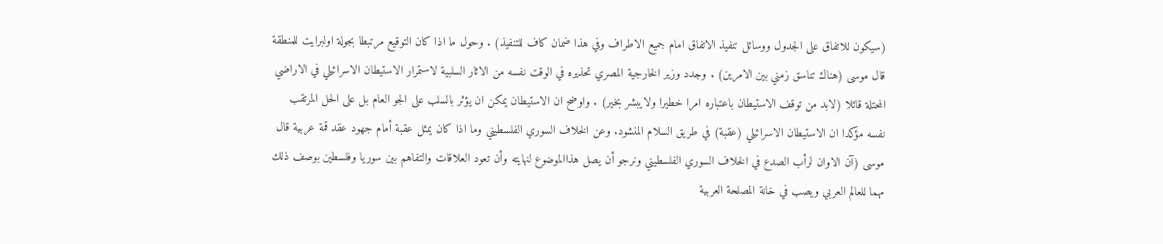(سيكون للاتفاق على الجدول ووسائل تنفيذ الاتفاق امام جميع الاطراف وفي هذا ضمان كاف للتنفيذ) . وحول ما اذا كان التوقيع مرتبطا بجولة اولبرايت للمنطقة قال موسى (هناك تناسق زمني بين الامرين) . وجدد وزير الخارجية المصري تحذيره في الوقت نفسه من الاثار السلبية لاستمرار الاستيطان الاسرائيلي في الاراضي المحتلة قائلا (لابد من توقف الاستيطان باعتباره امرا خطيرا ولايبشر بخير) . واوضح ان الاستيطان يمكن ان يؤثر بالسلب على الجو العام بل على الحل المرتقب نفسه مؤكدا ان الاستيطان الاسرائيلي (عقبة) في طريق السلام المنشود. وعن الخلاف السوري الفلسطيني وما اذا كان يمثل عقبة أمام جهود عقد قمة عربية قال موسى (آن الاوان لرأب الصدع في الخلاف السوري الفلسطيني ونرجو أن يصل هذاالموضوع لنهايته وأن تعود العلاقات والتفاهم بين سوريا وفلسطين بوصف ذلك مهما للعالم العربي ويصب في خانة المصلحة العربية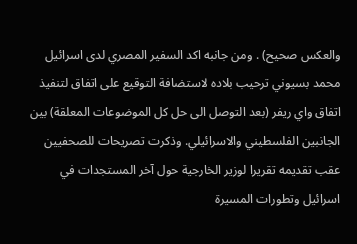والعكس صحيح) . ومن جانبه اكد السفير المصري لدى اسرائيل محمد بسيوني ترحيب بلاده لاستضافة التوقيع على اتفاق لتنفيذ اتفاق واي ريفر (بعد التوصل الى حل كل الموضوعات المعلقة) بين الجانبين الفلسطيني والاسرائيلي. وذكرت تصريحات للصحفيين عقب تقديمه تقريرا لوزير الخارجية حول آخر المستجدات في اسرائيل وتطورات المسيرة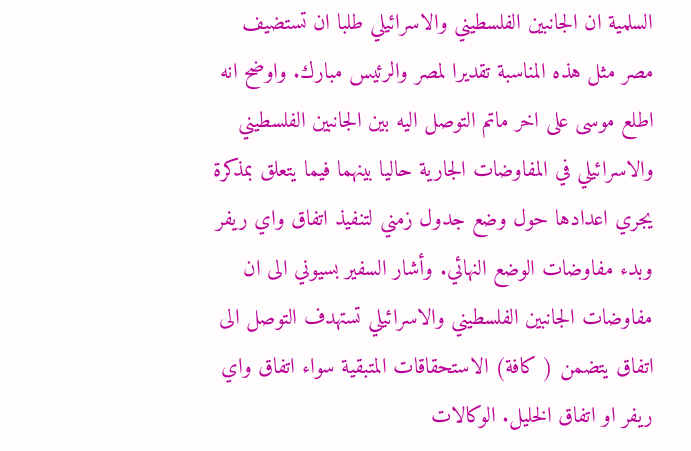السلمية ان الجانبين الفلسطيني والاسرائيلي طلبا ان تستضيف مصر مثل هذه المناسبة تقديرا لمصر والرئيس مبارك. واوضح انه اطلع موسى على اخر ماتم التوصل اليه بين الجانبين الفلسطيني والاسرائيلي في المفاوضات الجارية حاليا بينهما فيما يتعلق بمذكرة يجري اعدادها حول وضع جدول زمني لتنفيذ اتفاق واي ريفر وبدء مفاوضات الوضع النهائي. وأشار السفير بسيوني الى ان مفاوضات الجانبين الفلسطيني والاسرائيلي تستهدف التوصل الى اتفاق يتضمن ( كافة) الاستحقاقات المتبقية سواء اتفاق واي ريفر او اتفاق الخليل. الوكالات